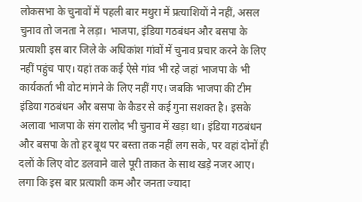लोकसभा के चुनावों में पहली बार मथुरा में प्रत्याशियों ने नहीं, असल चुनाव तो जनता ने लड़ा। भाजपा, इंडिया गठबंधन और बसपा के प्रत्याशी इस बार जिले के अधिकांश गांवों में चुनाव प्रचार करने के लिए नहीं पहुंच पाए। यहां तक कई ऐसे गांव भी रहे जहां भाजपा के भी कार्यकर्ता भी वोट मांगने के लिए नहीं गए। जबकि भाजपा की टीम इंडिया गठबंधन और बसपा के कैडर से कई गुना सशक्त है। इसके अलावा भाजपा के संग रालोद भी चुनाव में खड़ा था। इंडिया गठबंधन और बसपा के तो हर बूथ पर बस्ता तक नहीं लग सके, पर वहां दोनों ही दलों के लिए वोट डलवाने वाले पूरी ताकत के साथ खड़े नजर आए। लगा कि इस बार प्रत्याशी कम और जनता ज्यादा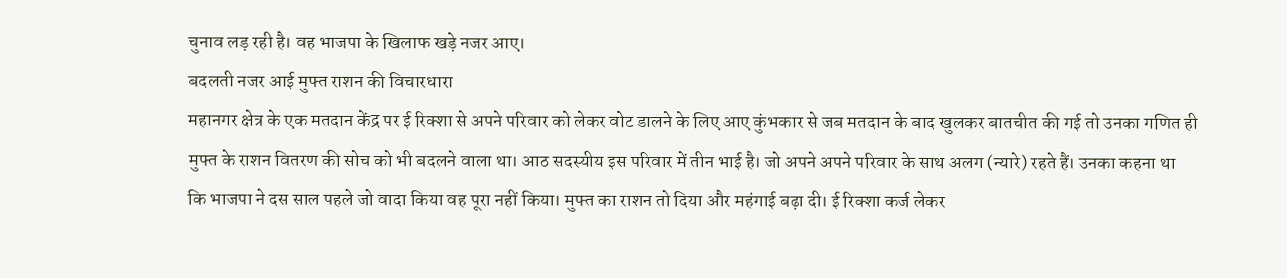चुनाव लड़ रही है। वह भाजपा के खिलाफ खड़े नजर आए।
बदलती नजर आई मुफ्त राशन की विचारधारा
महानगर क्षेत्र के एक मतदान केंद्र पर ई रिक्शा से अपने परिवार को लेकर वोट डालने के लिए आए कुंभकार से जब मतदान के बाद खुलकर बातचीत की गई तो उनका गणित ही मुफ्त के राशन वितरण की सोच को भी बदलने वाला था। आठ सदस्यीय इस परिवार में तीन भाई है। जो अपने अपने परिवार के साथ अलग (न्यारे) रहते हैं। उनका कहना था कि भाजपा ने दस साल पहले जो वादा किया वह पूरा नहीं किया। मुफ्त का राशन तो दिया और महंगाई बढ़ा दी। ई रिक्शा कर्ज लेकर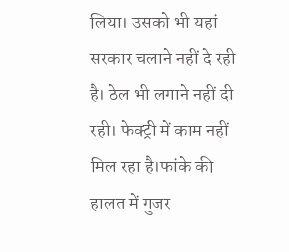लिया। उसको भी यहां सरकार चलाने नहीं दे रही है। ठेल भी लगाने नहीं दी रही। फेक्ट्री में काम नहीं मिल रहा है।फांके की हालत में गुजर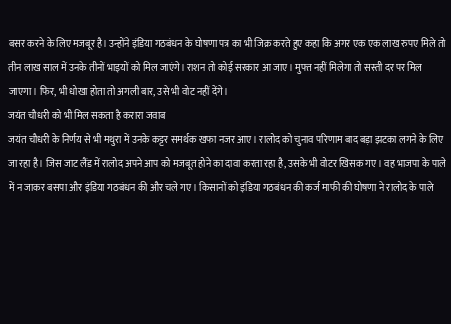बसर करने के लिए मजबूर है। उन्होंने इंडिया गठबंधन के घोषणा पत्र का भी जिक्र करते हुए कहा कि अगर एक एक लाख रुपए मिले तो तीन लाख साल में उनके तीनों भाइयों को मिल जाएंगे। राशन तो कोई सरकार आ जाए। मुफ्त नहीं मिलेगा तो सस्ती दर पर मिल जाएगा। फिर, भी धोखा होता तो अगली बार, उसे भी वोट नहीं देंगे।
जयंत चौधरी को भी मिल सकता है करारा जवाब
जयंत चौधरी के निर्णय से भी मथुरा में उनके कट्टर समर्थक खफा नजर आए। रालोद को चुनाव परिणाम बाद बड़ा झटका लगने के लिए जा रहा है। जिस जाट लैंड में रालोद अपने आप को मजबूत होने का दावा करता रहा है, उसके भी वोटर खिसक गए। वह भाजपा के पाले में न जाकर बसपा और इंडिया गठबंधन की और चले गए। किसानों को इंडिया गठबंधन की कर्ज माफी की घोषणा ने रालोद के पाले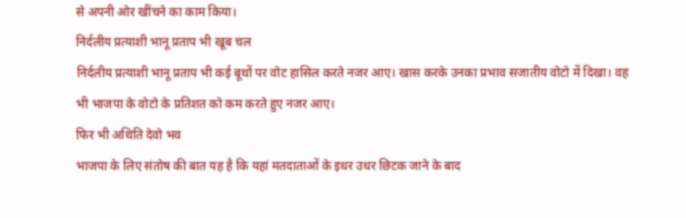से अपनी ओर खींचने का काम किया।
निर्दलीय प्रत्याशी भानू प्रताप भी खूब चल
निर्दलीय प्रत्याशी भानू प्रताप भी कई बूथों पर वोट हासिल करते नजर आए। खास करके उनका प्रभाव सजातीय वोटो में दिखा। वह भी भाजपा के वोटो के प्रतिशत को कम करते हुए नजर आए।
फिर भी अथिति देवो भव
भाजपा के लिए संतोष की बात यह है कि यहां मतदाताओं के इधर उधर छिटक जाने के बाद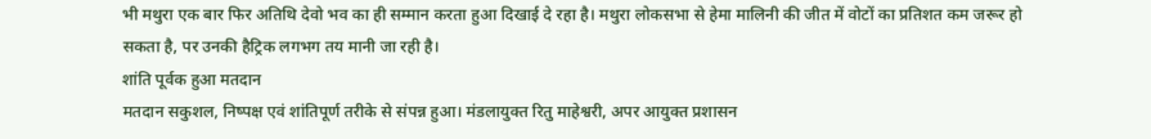भी मथुरा एक बार फिर अतिथि देवो भव का ही सम्मान करता हुआ दिखाई दे रहा है। मथुरा लोकसभा से हेमा मालिनी की जीत में वोटों का प्रतिशत कम जरूर हो सकता है, पर उनकी हैट्रिक लगभग तय मानी जा रही है।
शांति पूर्वक हुआ मतदान
मतदान सकुशल, निष्पक्ष एवं शांतिपूर्ण तरीके से संपन्न हुआ। मंडलायुक्त रितु माहेश्वरी, अपर आयुक्त प्रशासन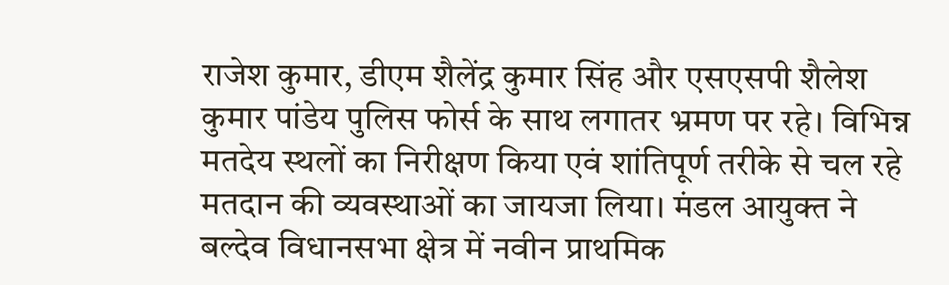राजेश कुमार, डीएम शैलेंद्र कुमार सिंह और एसएसपी शैलेश कुमार पांडेय पुलिस फोर्स के साथ लगातर भ्रमण पर रहे। विभिन्न मतदेय स्थलों का निरीक्षण किया एवं शांतिपूर्ण तरीके से चल रहे मतदान की व्यवस्थाओं का जायजा लिया। मंडल आयुक्त ने बल्देव विधानसभा क्षेत्र में नवीन प्राथमिक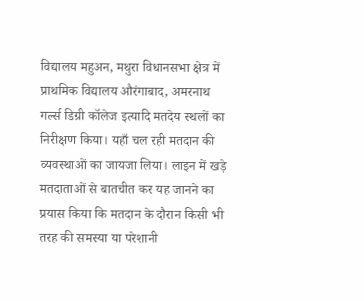विद्यालय महुअन, मथुरा विधानसभा क्षेत्र में प्राथमिक विद्यालय औरंगाबाद, अमरनाथ गर्ल्स डिग्री कॉलेज इत्यादि मतदेय स्थलों का निरीक्षण किया। यहाँ चल रही मतदान की व्यवस्थाओं का जायजा लिया। लाइन में खड़े मतदाताओं से बातचीत कर यह जानने का प्रयास किया कि मतदान के दौरान किसी भी तरह की समस्या या परेशानी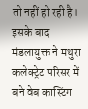तो नहीं हो रही है। इसके बाद मंडलायुक्त ने मथुरा कलेक्ट्रेट परिसर में बने वेब कास्टिंग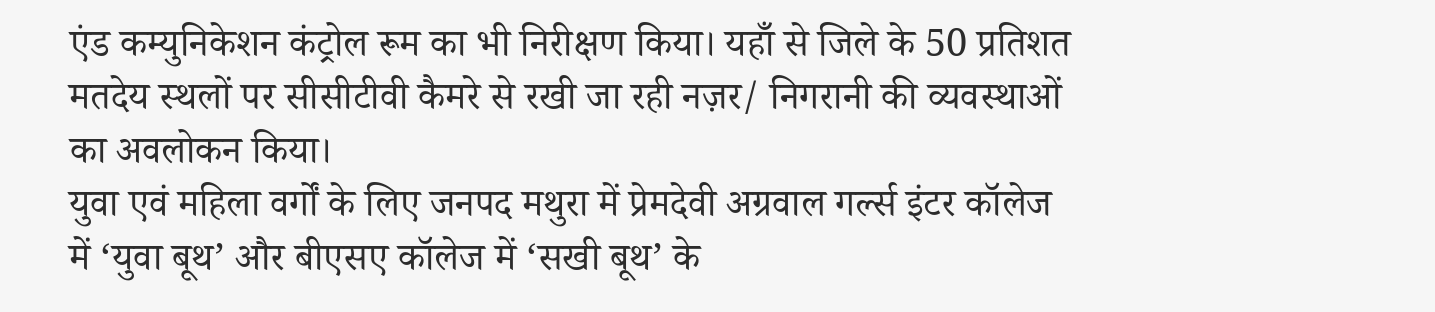एंड कम्युनिकेशन कंट्रोल रूम का भी निरीक्षण किया। यहाँ से जिले के 50 प्रतिशत मतदेय स्थलों पर सीसीटीवी कैमरे से रखी जा रही नज़र/ निगरानी की व्यवस्थाओं का अवलोकन किया।
युवा एवं महिला वर्गों के लिए जनपद मथुरा में प्रेमदेवी अग्रवाल गर्ल्स इंटर कॉलेज में ‘युवा बूथ’ और बीएसए कॉलेज में ‘सखी बूथ’ के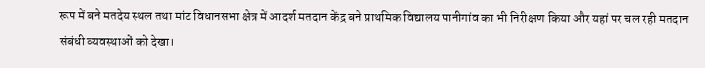रूप में बने मतदेय स्थल तथा मांट विधानसभा क्षेत्र में आदर्श मतदान केंद्र बने प्राथमिक विद्यालय पानीगांव का भी निरीक्षण किया और यहां पर चल रही मतदान संबंधी व्यवस्थाओं को देखा।